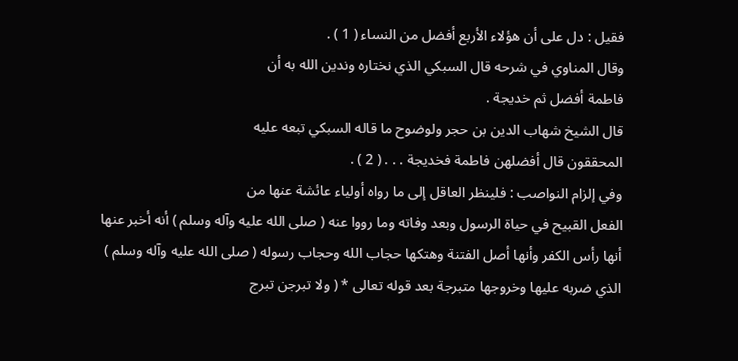فقيل : دل على أن هؤلاء الأربع أفضل من النساء ( 1 ) .
وقال المناوي في شرحه قال السبكي الذي نختاره وندين الله به أن
فاطمة أفضل ثم خديجة .
قال الشيخ شهاب الدين بن حجر ولوضوح ما قاله السبكي تبعه عليه
المحققون قال أفضلهن فاطمة فخديجة . . . ( 2 ) .
وفي إلزام النواصب : فلينظر العاقل إلى ما رواه أولياء عائشة عنها من
الفعل القبيح في حياة الرسول وبعد وفاته وما رووا عنه ( صلى الله عليه وآله وسلم ) أنه أخبر عنها
أنها رأس الكفر وأنها أصل الفتنة وهتكها حجاب الله وحجاب رسوله ( صلى الله عليه وآله وسلم )
الذي ضربه عليها وخروجها متبرجة بعد قوله تعالى * ( ولا تبرجن تبرج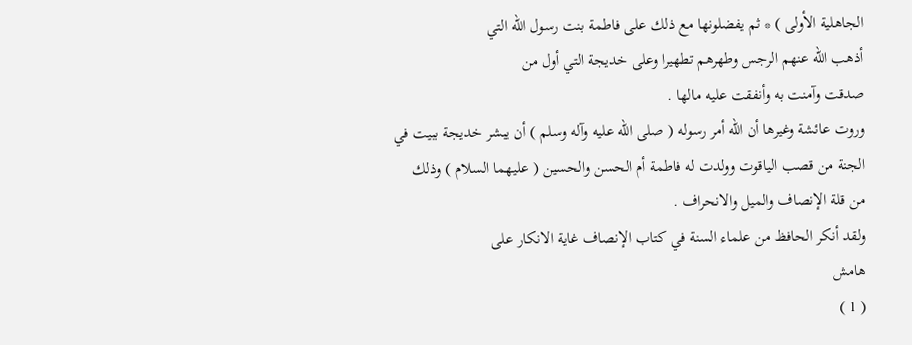الجاهلية الأولى ) * ثم يفضلونها مع ذلك على فاطمة بنت رسول الله التي
أذهب الله عنهم الرجس وطهرهم تطهيرا وعلى خديجة التي أول من
صدقت وآمنت به وأنفقت عليه مالها .
وروت عائشة وغيرها أن الله أمر رسوله ( صلى الله عليه وآله وسلم ) أن يبشر خديجة ببيت في
الجنة من قصب الياقوت وولدت له فاطمة أم الحسن والحسين ( عليهما السلام ) وذلك
من قلة الإنصاف والميل والانحراف .
ولقد أنكر الحافظ من علماء السنة في كتاب الإنصاف غاية الانكار على
هامش
( 1 )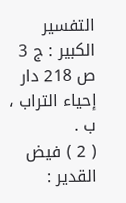التفسير الكبير : ج 3 ص 218 دار إحياء التراب ، ب .
( 2 ) فيض القدير :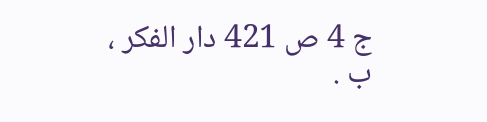ج 4 ص 421 دار الفكر ، ب .